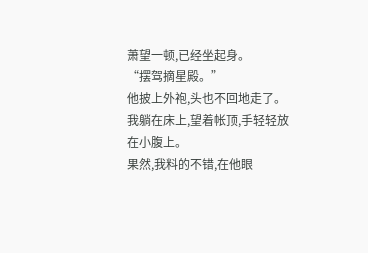萧望一顿,已经坐起身。
“摆驾摘星殿。”
他披上外袍,头也不回地走了。
我躺在床上,望着帐顶,手轻轻放在小腹上。
果然,我料的不错,在他眼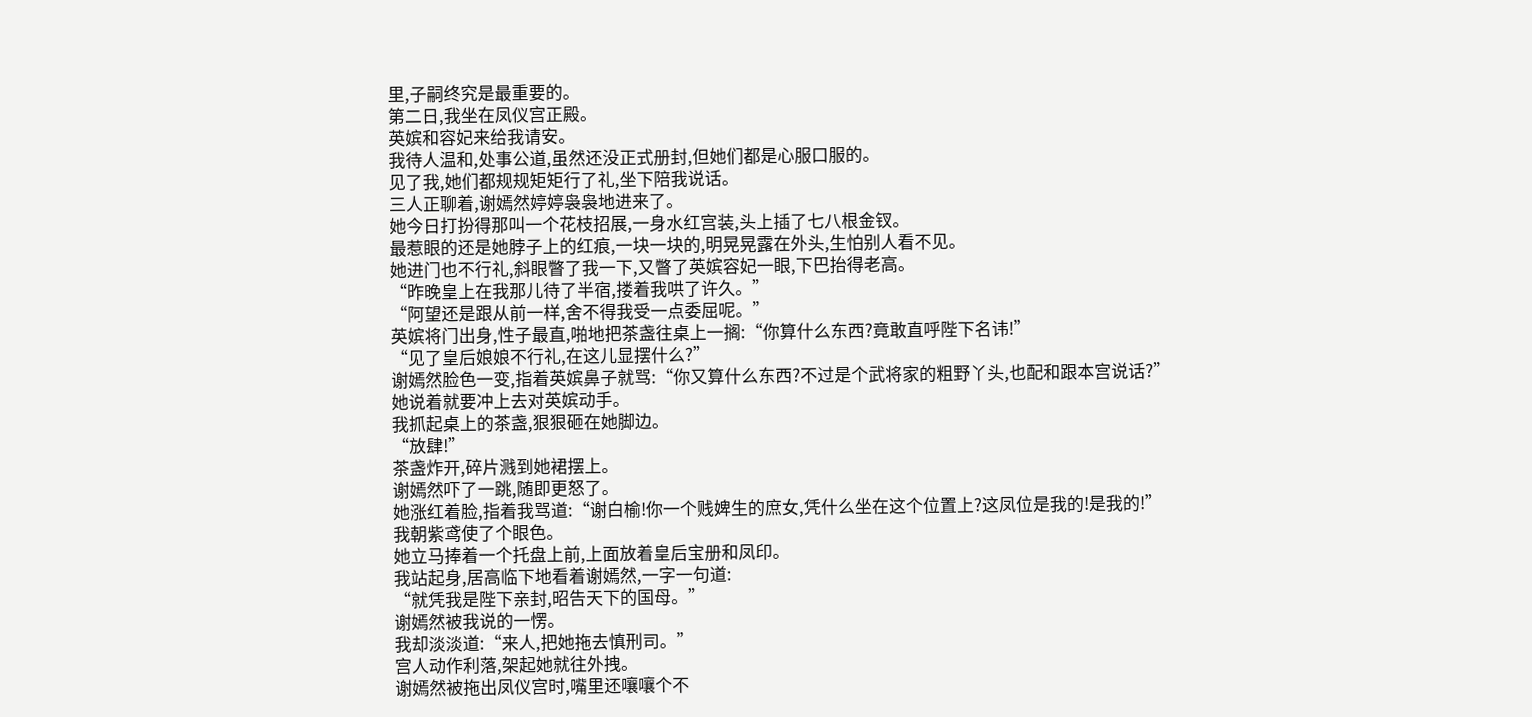里,子嗣终究是最重要的。
第二日,我坐在凤仪宫正殿。
英嫔和容妃来给我请安。
我待人温和,处事公道,虽然还没正式册封,但她们都是心服口服的。
见了我,她们都规规矩矩行了礼,坐下陪我说话。
三人正聊着,谢嫣然婷婷袅袅地进来了。
她今日打扮得那叫一个花枝招展,一身水红宫装,头上插了七八根金钗。
最惹眼的还是她脖子上的红痕,一块一块的,明晃晃露在外头,生怕别人看不见。
她进门也不行礼,斜眼瞥了我一下,又瞥了英嫔容妃一眼,下巴抬得老高。
“昨晚皇上在我那儿待了半宿,搂着我哄了许久。”
“阿望还是跟从前一样,舍不得我受一点委屈呢。”
英嫔将门出身,性子最直,啪地把茶盏往桌上一搁:“你算什么东西?竟敢直呼陛下名讳!”
“见了皇后娘娘不行礼,在这儿显摆什么?”
谢嫣然脸色一变,指着英嫔鼻子就骂:“你又算什么东西?不过是个武将家的粗野丫头,也配和跟本宫说话?”
她说着就要冲上去对英嫔动手。
我抓起桌上的茶盏,狠狠砸在她脚边。
“放肆!”
茶盏炸开,碎片溅到她裙摆上。
谢嫣然吓了一跳,随即更怒了。
她涨红着脸,指着我骂道:“谢白榆!你一个贱婢生的庶女,凭什么坐在这个位置上?这凤位是我的!是我的!”
我朝紫鸢使了个眼色。
她立马捧着一个托盘上前,上面放着皇后宝册和凤印。
我站起身,居高临下地看着谢嫣然,一字一句道:
“就凭我是陛下亲封,昭告天下的国母。”
谢嫣然被我说的一愣。
我却淡淡道:“来人,把她拖去慎刑司。”
宫人动作利落,架起她就往外拽。
谢嫣然被拖出凤仪宫时,嘴里还嚷嚷个不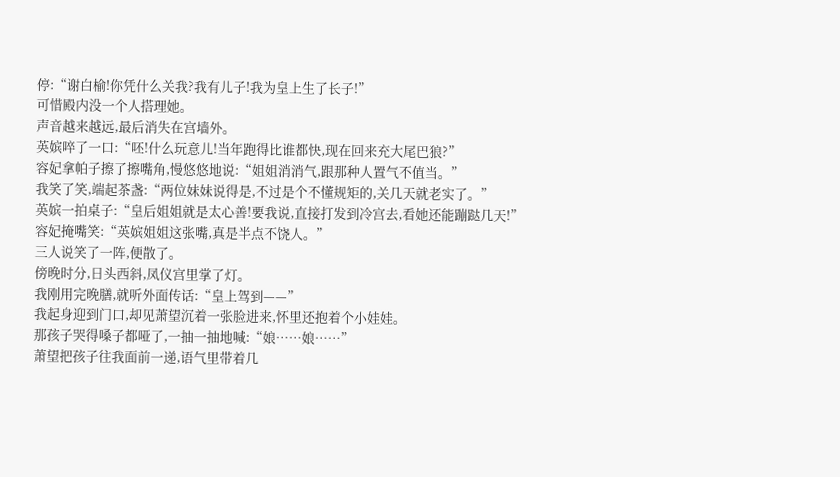停:“谢白榆!你凭什么关我?我有儿子!我为皇上生了长子!”
可惜殿内没一个人搭理她。
声音越来越远,最后消失在宫墙外。
英嫔啐了一口:“呸!什么玩意儿!当年跑得比谁都快,现在回来充大尾巴狼?”
容妃拿帕子擦了擦嘴角,慢悠悠地说:“姐姐消消气,跟那种人置气不值当。”
我笑了笑,端起茶盏:“两位妹妹说得是,不过是个不懂规矩的,关几天就老实了。”
英嫔一拍桌子:“皇后姐姐就是太心善!要我说,直接打发到冷宫去,看她还能蹦跶几天!”
容妃掩嘴笑:“英嫔姐姐这张嘴,真是半点不饶人。”
三人说笑了一阵,便散了。
傍晚时分,日头西斜,凤仪宫里掌了灯。
我刚用完晚膳,就听外面传话:“皇上驾到——”
我起身迎到门口,却见萧望沉着一张脸进来,怀里还抱着个小娃娃。
那孩子哭得嗓子都哑了,一抽一抽地喊:“娘……娘……”
萧望把孩子往我面前一递,语气里带着几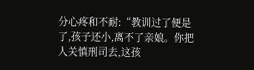分心疼和不耐:“教训过了便是了,孩子还小,离不了亲娘。你把人关慎刑司去,这孩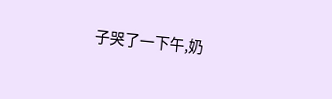子哭了一下午,奶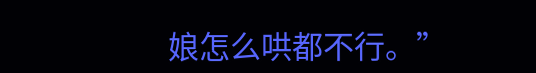娘怎么哄都不行。”